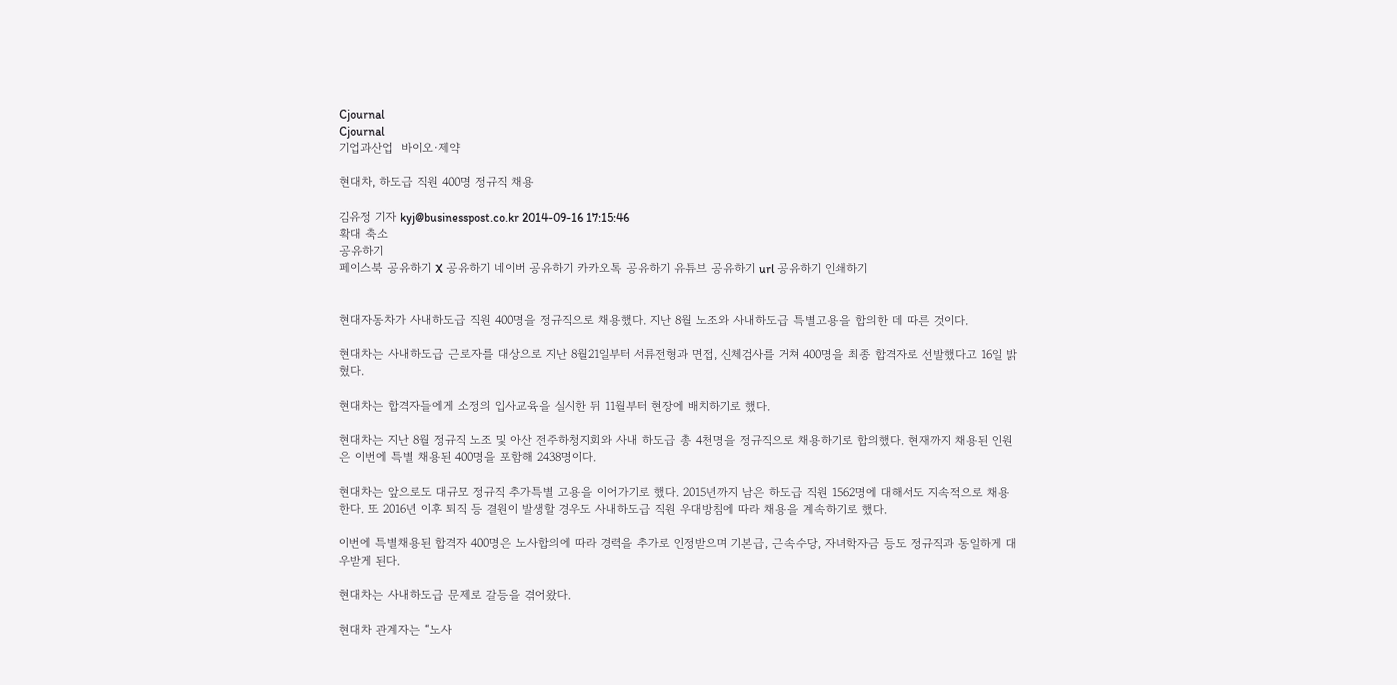Cjournal
Cjournal
기업과산업  바이오·제약

현대차, 하도급 직원 400명 정규직 채용

김유정 기자 kyj@businesspost.co.kr 2014-09-16 17:15:46
확대 축소
공유하기
페이스북 공유하기 X 공유하기 네이버 공유하기 카카오톡 공유하기 유튜브 공유하기 url 공유하기 인쇄하기


현대자동차가 사내하도급 직원 400명을 정규직으로 채용했다. 지난 8월 노조와 사내하도급 특별고용을 합의한 데 따른 것이다.

현대차는 사내하도급 근로자를 대상으로 지난 8월21일부터 서류전형과 면접, 신체검사를 거쳐 400명을 최종 합격자로 선발했다고 16일 밝혔다.

현대차는 합격자들에게 소정의 입사교육을 실시한 뒤 11월부터 현장에 배치하기로 했다.

현대차는 지난 8월 정규직 노조 및 아산 전주하청지회와 사내 하도급 총 4천명을 정규직으로 채용하기로 합의했다. 현재까지 채용된 인원은 이번에 특별 채용된 400명을 포함해 2438명이다.

현대차는 앞으로도 대규모 정규직 추가특별 고용을 이어가기로 했다. 2015년까지 남은 하도급 직원 1562명에 대해서도 지속적으로 채용한다. 또 2016년 이후 퇴직 등 결원이 발생할 경우도 사내하도급 직원 우대방침에 따라 채용을 계속하기로 했다.

이번에 특별채용된 합격자 400명은 노사합의에 따라 경력을 추가로 인정받으며 기본급, 근속수당, 자녀학자금 등도 정규직과 동일하게 대우받게 된다.

현대차는 사내하도급 문제로 갈등을 겪어왔다.

현대차 관계자는 “노사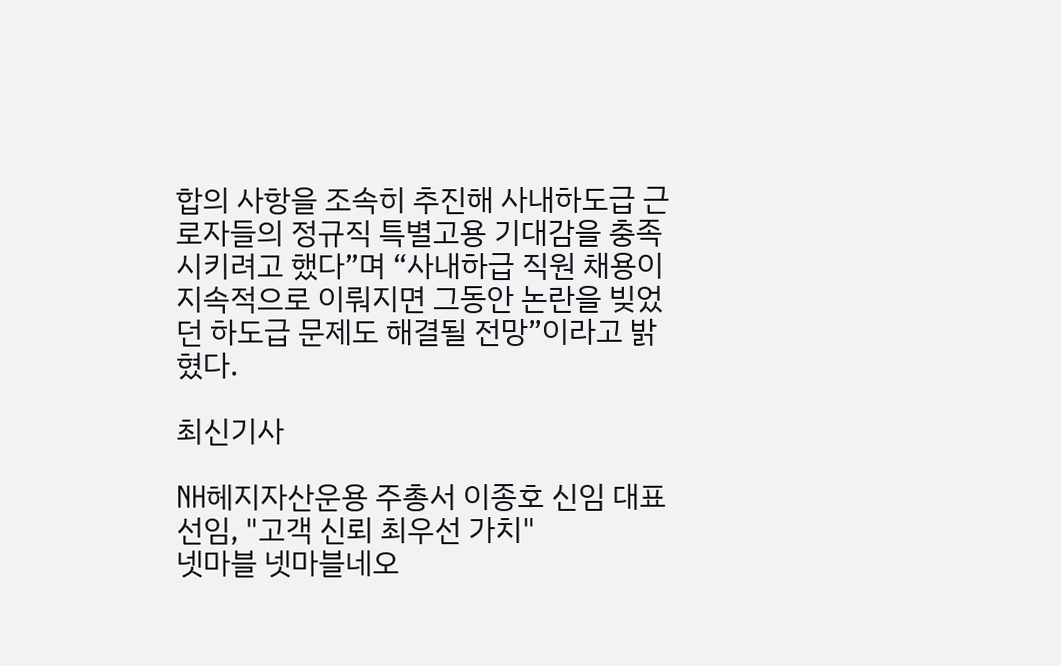합의 사항을 조속히 추진해 사내하도급 근로자들의 정규직 특별고용 기대감을 충족시키려고 했다”며 “사내하급 직원 채용이 지속적으로 이뤄지면 그동안 논란을 빚었던 하도급 문제도 해결될 전망”이라고 밝혔다.

최신기사

NH헤지자산운용 주총서 이종호 신임 대표 선임, "고객 신뢰 최우선 가치"
넷마블 넷마블네오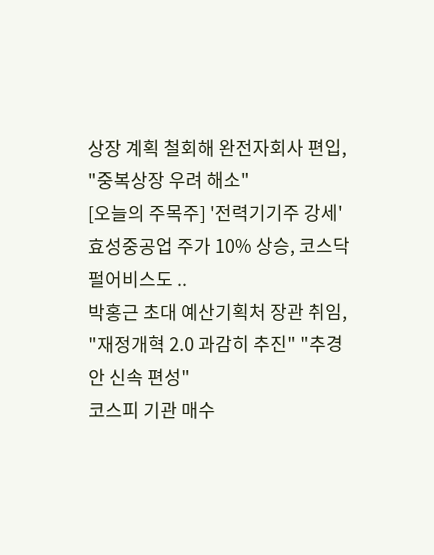상장 계획 철회해 완전자회사 편입, "중복상장 우려 해소"
[오늘의 주목주] '전력기기주 강세' 효성중공업 주가 10% 상승, 코스닥 펄어비스도 ..
박홍근 초대 예산기획처 장관 취임, "재정개혁 2.0 과감히 추진" "추경안 신속 편성"
코스피 기관 매수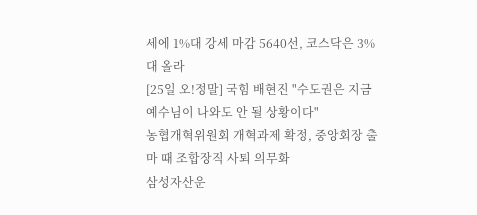세에 1%대 강세 마감 5640선, 코스닥은 3%대 올라
[25일 오!정말] 국힘 배현진 "수도권은 지금 예수님이 나와도 안 될 상황이다"
농협개혁위원회 개혁과제 확정, 중앙회장 출마 때 조합장직 사퇴 의무화
삼성자산운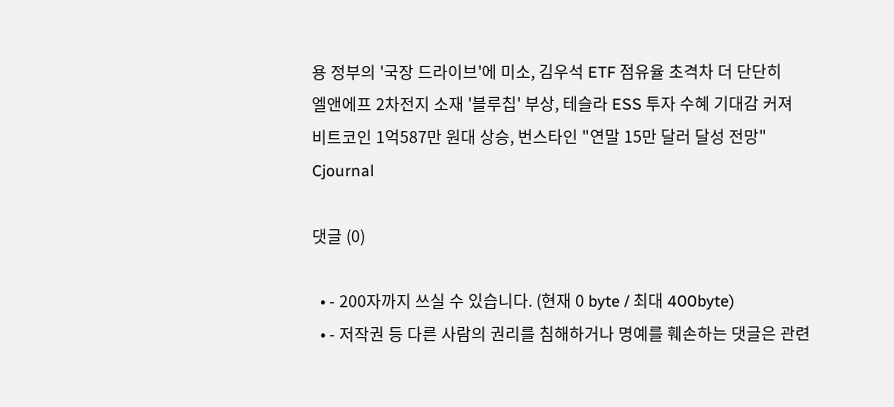용 정부의 '국장 드라이브'에 미소, 김우석 ETF 점유율 초격차 더 단단히
엘앤에프 2차전지 소재 '블루칩' 부상, 테슬라 ESS 투자 수혜 기대감 커져
비트코인 1억587만 원대 상승, 번스타인 "연말 15만 달러 달성 전망"
Cjournal

댓글 (0)

  • - 200자까지 쓰실 수 있습니다. (현재 0 byte / 최대 400byte)
  • - 저작권 등 다른 사람의 권리를 침해하거나 명예를 훼손하는 댓글은 관련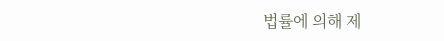법률에 의해 제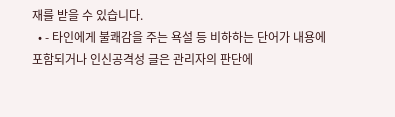재를 받을 수 있습니다.
  • - 타인에게 불쾌감을 주는 욕설 등 비하하는 단어가 내용에 포함되거나 인신공격성 글은 관리자의 판단에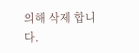의해 삭제 합니다.